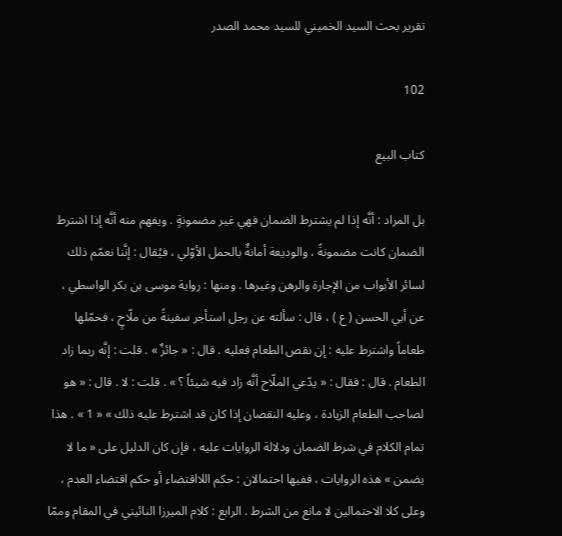تقرير بحث السيد الخميني للسيد محمد الصدر

102

كتاب البيع

بل المراد : أنَّه إذا لم يشترط الضمان فهي غير مضمونةٍ . ويفهم منه أنَّه إذا اشترط الضمان كانت مضمونةً ، والوديعة أمانةٌ بالحمل الأوّلي ، فيُقال : إنَّنا نعمّم ذلك لسائر الأبواب من الإجارة والرهن وغيرها . ومنها : رواية موسى بن بكر الواسطي ، عن أبي الحسن ( ع ) ، قال : سألته عن رجل استأجر سفينةً من ملّاحٍ ، فحمّلها طعاماً واشترط عليه : إن نقص الطعام فعليه . قال : « جائزٌ » . قلت : إنَّه ربما زاد الطعام . قال : فقال : « يدّعي الملّاح أنَّه زاد فيه شيئاً ؟ » . قلت : لا . قال : « هو لصاحب الطعام الزيادة ، وعليه النقصان إذا كان قد اشترط عليه ذلك » « 1 » . هذا تمام الكلام في شرط الضمان ودلالة الروايات عليه ، فإن كان الدليل على « ما لا يضمن » هذه الروايات ، ففيها احتمالان : حكم اللااقتضاء أو حكم اقتضاء العدم ، وعلى كلا الاحتمالين لا مانع من الشرط . الرابع : كلام الميرزا النائيني في المقام وممّا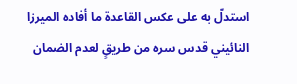استدلّ به على عكس القاعدة ما أفاده الميرزا النائيني قدس سره من طريقٍ لعدم الضمان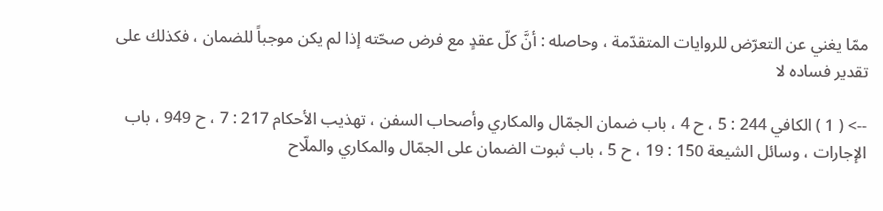ممّا يغني عن التعرّض للروايات المتقدّمة ، وحاصله : أنَّ كلّ عقدٍ مع فرض صحّته إذا لم يكن موجباً للضمان ، فكذلك على تقدير فساده لا

--> ( 1 ) الكافي 244 : 5 ، ح 4 ، باب ضمان الجمّال والمكاري وأصحاب السفن ، تهذيب الأحكام 217 : 7 ، ح 949 ، باب الإجارات ، وسائل الشيعة 150 : 19 ، ح 5 ، باب ثبوت الضمان على الجمّال والمكاري والملّاح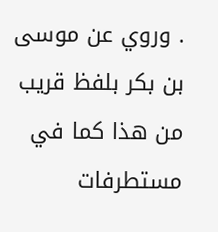. وروي عن موسى بن بكر بلفظ قريب من هذا كما في مستطرفات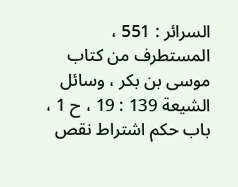السرائر : 551 ، المستطرف من كتاب موسى بن بكر ، وسائل الشيعة 139 : 19 ، ح 1 ، باب حكم اشتراط نقص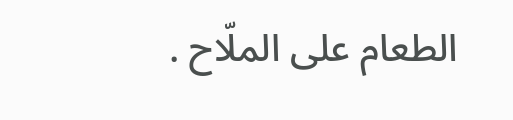الطعام على الملّاح .